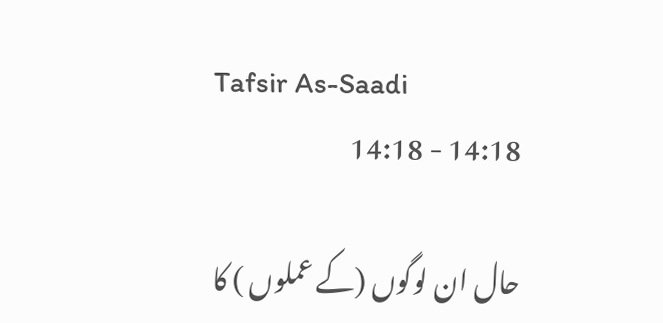Tafsir As-Saadi
14:18 - 14:18

حال ان لوگوں (کے عملوں ) کا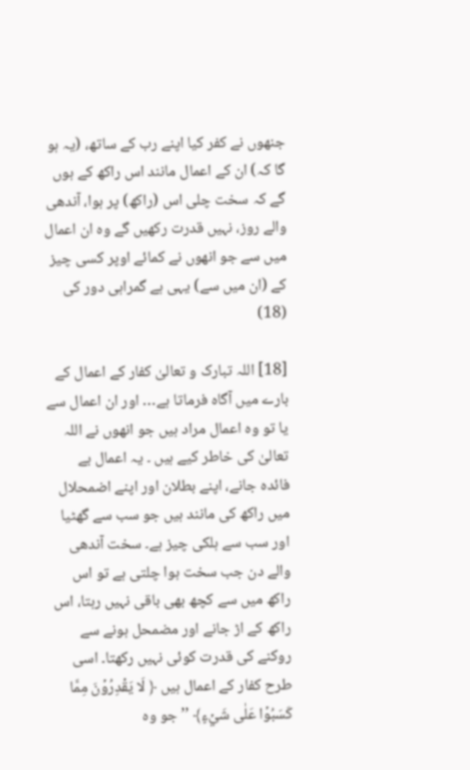جنھوں نے کفر کیا اپنے رب کے ساتھ، (یہ ہو گا کہ) ان کے اعمال مانند اس راکھ کے ہوں گے کہ سخت چلی اس (راکھ) پر ہوا، آندھی والے روز، نہیں قدرت رکھیں گے وہ ان اعمال میں سے جو انھوں نے کمائے اوپر کسی چیز کے (ان میں سے) یہی ہے گمراہی دور کی (18)

[18] اللہ تبارک و تعالیٰ کفار کے اعمال کے بارے میں آگاہ فرماتا ہے… اور ان اعمال سے یا تو وہ اعمال مراد ہیں جو انھوں نے اللہ تعالیٰ کی خاطر کیے ہیں ۔ یہ اعمال بے فائدہ جانے، اپنے بطلان اور اپنے اضمحلال میں راکھ کی مانند ہیں جو سب سے گھٹیا اور سب سے ہلکی چیز ہے۔ سخت آندھی والے دن جب سخت ہوا چلتی ہے تو اس راکھ میں سے کچھ بھی باقی نہیں رہتا، اس راکھ کے اڑ جانے اور مضمحل ہونے سے روکنے کی قدرت کوئی نہیں رکھتا۔ اسی طرح کفار کے اعمال ہیں ﴿ لَا يَقۡدِرُوۡنَ مِمَّا كَسَبُوۡا عَلٰى شَيۡءٍ﴾ ’’جو وہ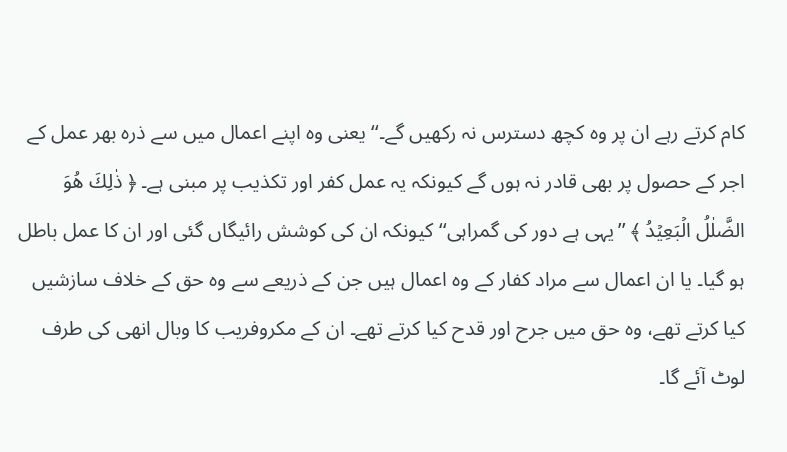کام کرتے رہے ان پر وہ کچھ دسترس نہ رکھیں گے۔‘‘ یعنی وہ اپنے اعمال میں سے ذرہ بھر عمل کے اجر کے حصول پر بھی قادر نہ ہوں گے کیونکہ یہ عمل کفر اور تکذیب پر مبنی ہے۔ ﴿ ذٰلِكَ هُوَ الضَّلٰلُ الۡبَعِيۡدُ ﴾ ’’یہی ہے دور کی گمراہی‘‘ کیونکہ ان کی کوشش رائیگاں گئی اور ان کا عمل باطل ہو گیا۔ یا ان اعمال سے مراد کفار کے وہ اعمال ہیں جن کے ذریعے سے وہ حق کے خلاف سازشیں کیا کرتے تھے، وہ حق میں جرح اور قدح کیا کرتے تھے۔ ان کے مکروفریب کا وبال انھی کی طرف لوٹ آئے گا۔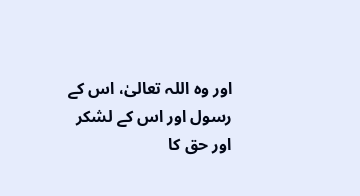اور وہ اللہ تعالیٰ، اس کے رسول اور اس کے لشکر اور حق کا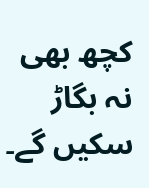کچھ بھی نہ بگاڑ سکیں گے۔